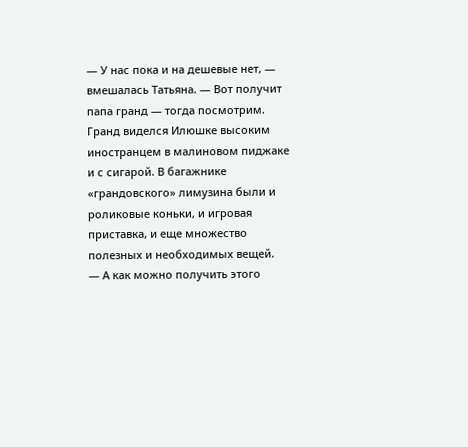— У нас пока и на дешевые нет, — вмешалась Татьяна. — Вот получит папа гранд — тогда посмотрим.
Гранд виделся Илюшке высоким иностранцем в малиновом пиджаке и с сигарой. В багажнике «грандовского» лимузина были и роликовые коньки, и игровая приставка, и еще множество полезных и необходимых вещей.
— А как можно получить этого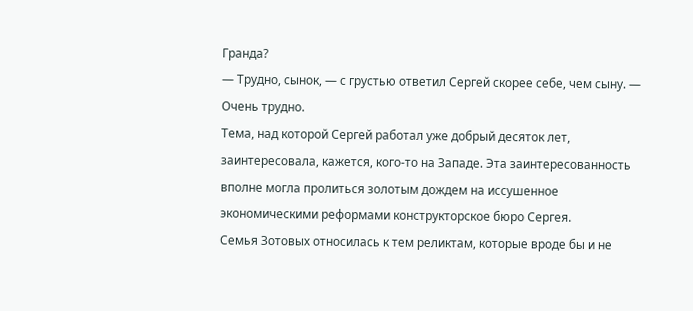Гранда?
— Трудно, сынок, — с грустью ответил Сергей скорее себе, чем сыну. — Очень трудно.
Тема, над которой Сергей работал уже добрый десяток лет, заинтересовала, кажется, кого-то на Западе. Эта заинтересованность вполне могла пролиться золотым дождем на иссушенное экономическими реформами конструкторское бюро Сергея.
Семья Зотовых относилась к тем реликтам, которые вроде бы и не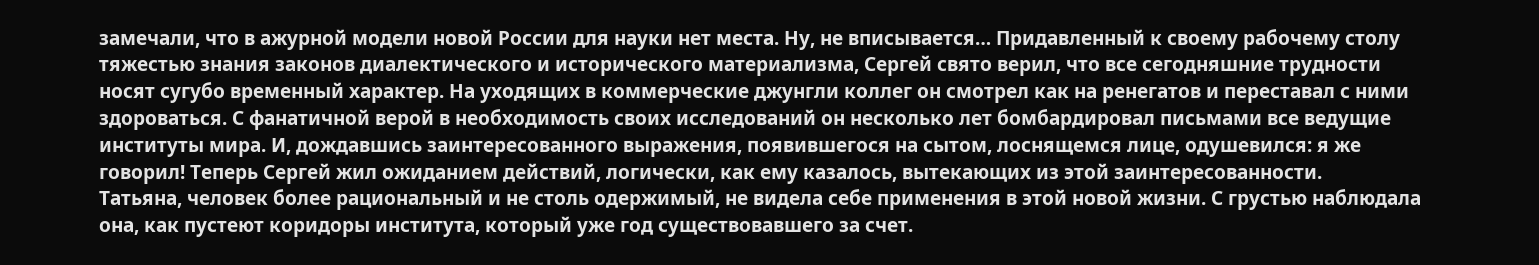замечали, что в ажурной модели новой России для науки нет места. Ну, не вписывается… Придавленный к своему рабочему столу тяжестью знания законов диалектического и исторического материализма, Сергей свято верил, что все сегодняшние трудности носят сугубо временный характер. На уходящих в коммерческие джунгли коллег он смотрел как на ренегатов и переставал с ними здороваться. С фанатичной верой в необходимость своих исследований он несколько лет бомбардировал письмами все ведущие институты мира. И, дождавшись заинтересованного выражения, появившегося на сытом, лоснящемся лице, одушевился: я же говорил! Теперь Сергей жил ожиданием действий, логически, как ему казалось, вытекающих из этой заинтересованности.
Татьяна, человек более рациональный и не столь одержимый, не видела себе применения в этой новой жизни. С грустью наблюдала она, как пустеют коридоры института, который уже год существовавшего за счет.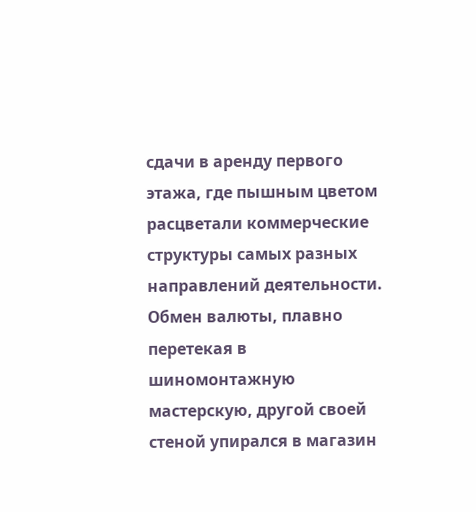сдачи в аренду первого этажа, где пышным цветом расцветали коммерческие структуры самых разных направлений деятельности. Обмен валюты, плавно перетекая в шиномонтажную мастерскую, другой своей стеной упирался в магазин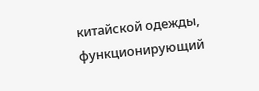китайской одежды, функционирующий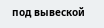под вывеской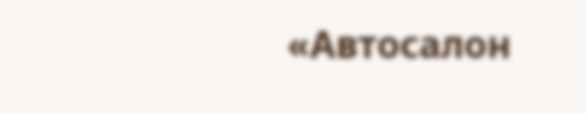«Автосалон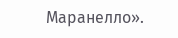Маранелло».